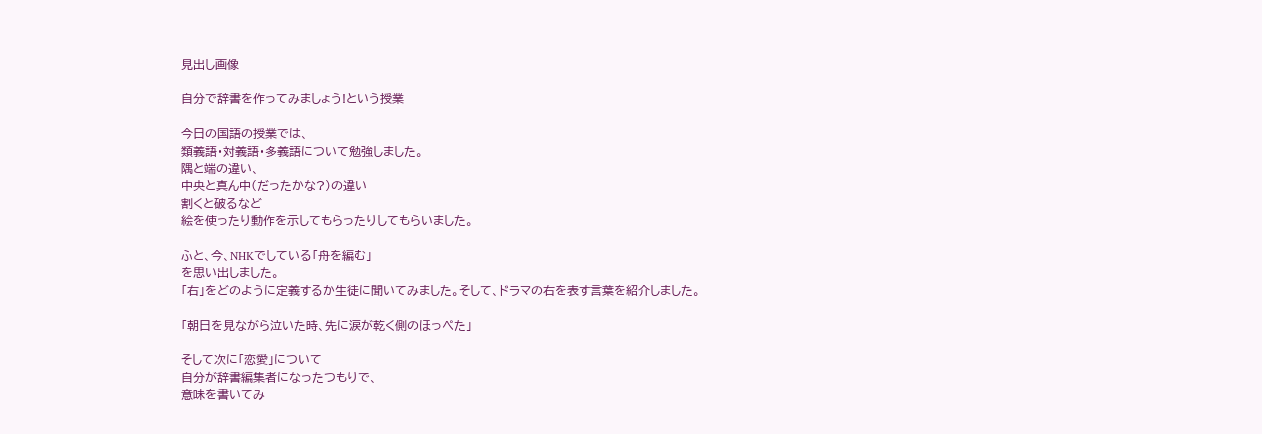見出し画像

自分で辞書を作ってみましょう!という授業

今日の国語の授業では、
類義語・対義語・多義語について勉強しました。
隅と端の違い、
中央と真ん中(だったかな?)の違い
割くと破るなど
絵を使ったり動作を示してもらったりしてもらいました。

ふと、今、NHKでしている「舟を編む」
を思い出しました。
「右」をどのように定義するか生徒に聞いてみました。そして、ドラマの右を表す言葉を紹介しました。

「朝日を見ながら泣いた時、先に涙が乾く側のほっぺた」

そして次に「恋愛」について
自分が辞書編集者になったつもりで、
意味を書いてみ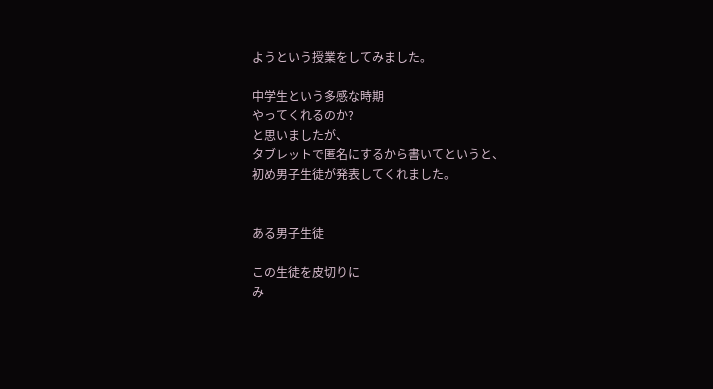ようという授業をしてみました。

中学生という多感な時期
やってくれるのか?
と思いましたが、
タブレットで匿名にするから書いてというと、
初め男子生徒が発表してくれました。


ある男子生徒

この生徒を皮切りに
み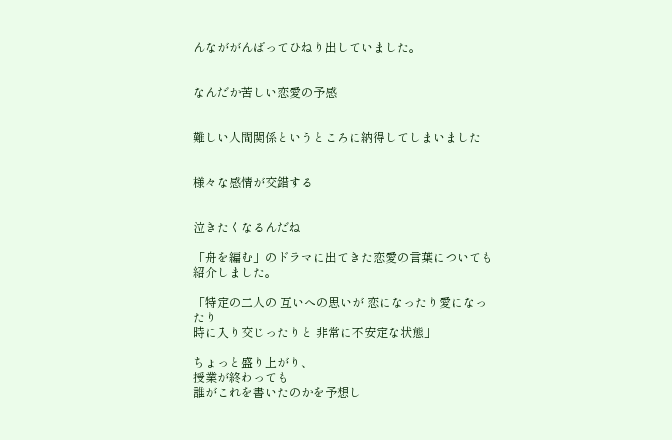んなががんばってひねり出していました。


なんだか苦しい恋愛の予感


難しい人間関係というところに納得してしまいました


様々な感情が交錯する


泣きたくなるんだね

「舟を編む」のドラマに出てきた恋愛の言葉についても紹介しました。

「特定の二人の 互いへの思いが 恋になったり愛になったり
時に入り交じったりと 非常に不安定な状態」

ちょっと盛り上がり、
授業が終わっても
誰がこれを書いたのかを予想し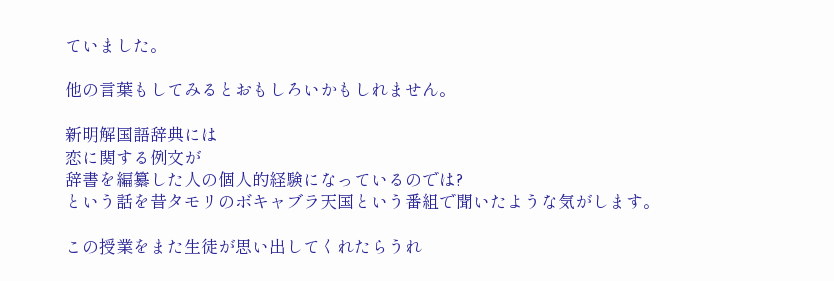ていました。

他の言葉もしてみるとおもしろいかもしれません。

新明解国語辞典には
恋に関する例文が
辞書を編纂した人の個人的経験になっているのでは?
という話を昔タモリのボキャブラ天国という番組で聞いたような気がします。

この授業をまた生徒が思い出してくれたらうれ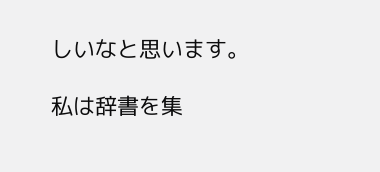しいなと思います。

私は辞書を集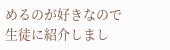めるのが好きなので
生徒に紹介しまし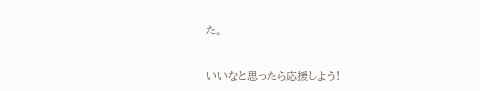た。


いいなと思ったら応援しよう!